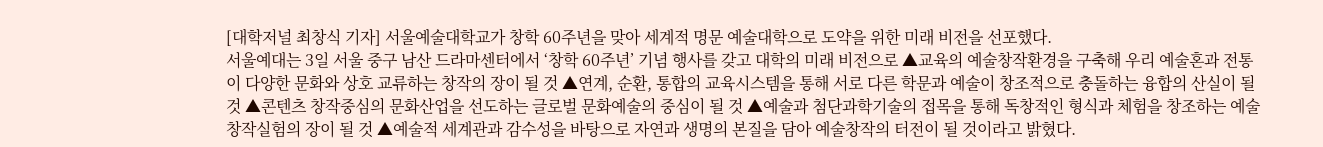[대학저널 최창식 기자] 서울예술대학교가 창학 60주년을 맞아 세계적 명문 예술대학으로 도약을 위한 미래 비전을 선포했다.
서울예대는 3일 서울 중구 남산 드라마센터에서 ‘창학 60주년’ 기념 행사를 갖고 대학의 미래 비전으로 ▲교육의 예술창작환경을 구축해 우리 예술혼과 전통이 다양한 문화와 상호 교류하는 창작의 장이 될 것 ▲연계, 순환, 통합의 교육시스템을 통해 서로 다른 학문과 예술이 창조적으로 충돌하는 융합의 산실이 될 것 ▲콘텐츠 창작중심의 문화산업을 선도하는 글로벌 문화예술의 중심이 될 것 ▲예술과 첨단과학기술의 접목을 통해 독창적인 형식과 체험을 창조하는 예술창작실험의 장이 될 것 ▲예술적 세계관과 감수성을 바탕으로 자연과 생명의 본질을 담아 예술창작의 터전이 될 것이라고 밝혔다.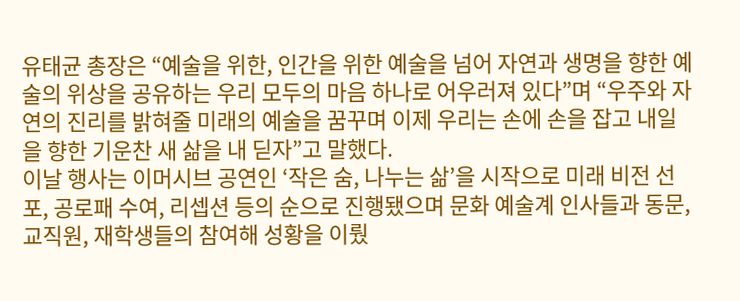유태균 총장은 “예술을 위한, 인간을 위한 예술을 넘어 자연과 생명을 향한 예술의 위상을 공유하는 우리 모두의 마음 하나로 어우러져 있다”며 “우주와 자연의 진리를 밝혀줄 미래의 예술을 꿈꾸며 이제 우리는 손에 손을 잡고 내일을 향한 기운찬 새 삶을 내 딛자”고 말했다.
이날 행사는 이머시브 공연인 ‘작은 숨, 나누는 삶’을 시작으로 미래 비전 선포, 공로패 수여, 리셉션 등의 순으로 진행됐으며 문화 예술계 인사들과 동문, 교직원, 재학생들의 참여해 성황을 이뤘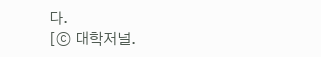다.
[ⓒ 대학저널.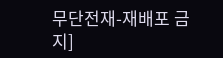무단전재-재배포 금지]